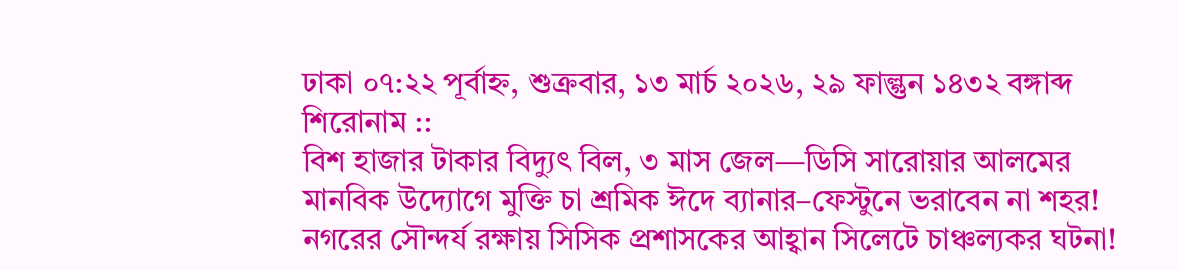ঢাকা ০৭:২২ পূর্বাহ্ন, শুক্রবার, ১৩ মার্চ ২০২৬, ২৯ ফাল্গুন ১৪৩২ বঙ্গাব্দ
শিরোনাম ::
বিশ হাজার টাকার বিদ্যুৎ বিল, ৩ মাস জেল—ডিসি সারোয়ার আলমের মানবিক উদ্যোগে মুক্তি চা শ্রমিক ঈদে ব্যানার–ফেস্টুনে ভরাবেন না শহর! নগরের সৌন্দর্য রক্ষায় সিসিক প্রশাসকের আহ্বান সিলেটে চাঞ্চল্যকর ঘটনা!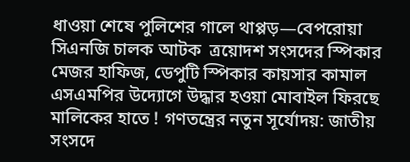ধাওয়া শেষে পুলিশের গালে থাপ্পড়—বেপরোয়া সিএনজি চালক আটক  ত্রয়োদশ সংসদের স্পিকার মেজর হাফিজ, ডেপুটি স্পিকার কায়সার কামাল এসএমপির উদ্যোগে উদ্ধার হওয়া মোবাইল ফিরছে মালিকের হাতে ! গণতন্ত্রের নতুন সূর্যোদয়: জাতীয় সংসদে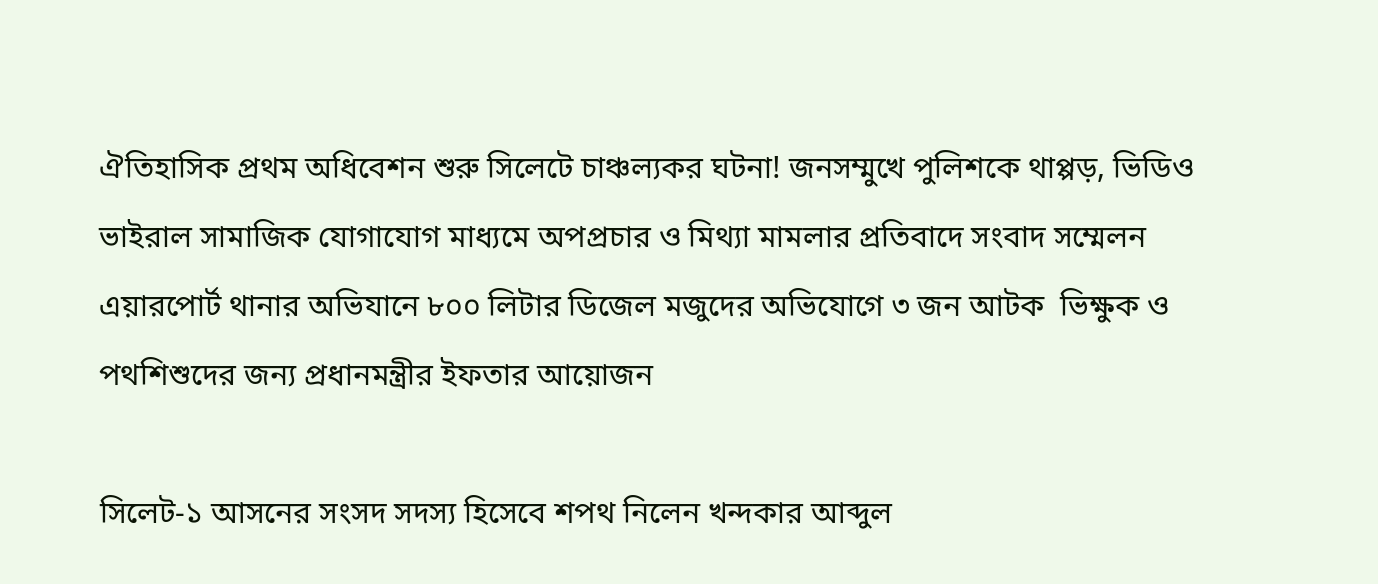ঐতিহাসিক প্রথম অধিবেশন শুরু সিলেটে চাঞ্চল্যকর ঘটনা! জনসম্মুখে পুলিশকে থাপ্পড়, ভিডিও ভাইরাল সামাজিক যোগাযোগ মাধ্যমে অপপ্রচার ও মিথ্যা মামলার প্রতিবাদে সংবাদ সম্মেলন এয়ারপোর্ট থানার অভিযানে ৮০০ লিটার ডিজেল মজুদের অভিযোগে ৩ জন আটক  ভিক্ষুক ও পথশিশুদের জন্য প্রধানমন্ত্রীর ইফতার আয়োজন

সিলেট-১ আসনের সংসদ সদস্য হিসেবে শপথ নিলেন খন্দকার আব্দুল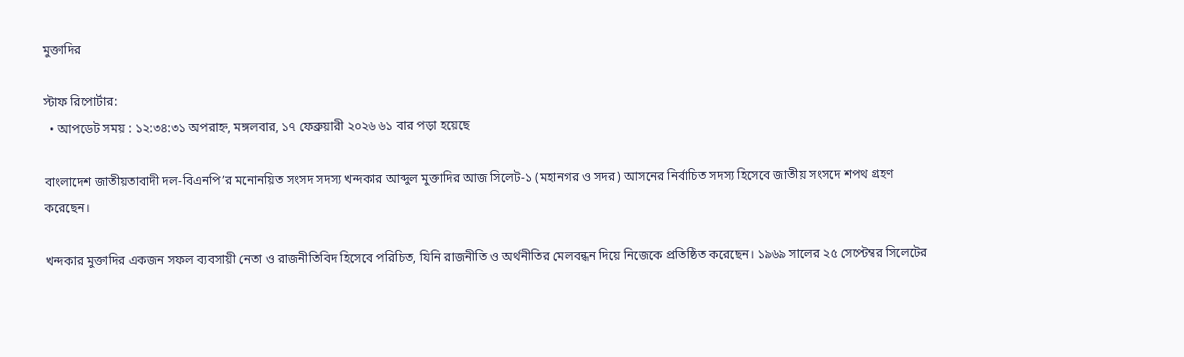মুক্তাদির

স্টাফ রিপোর্টার:
  • আপডেট সময় : ১২:৩৪:৩১ অপরাহ্ন, মঙ্গলবার, ১৭ ফেব্রুয়ারী ২০২৬ ৬১ বার পড়া হয়েছে

বাংলাদেশ জাতীয়তাবাদী দল-বিএনপি’র মনোনয়িত সংসদ সদস্য খন্দকার আব্দুল মুক্তাদির আজ সিলেট-১ (মহানগর ও সদর) আসনের নির্বাচিত সদস্য হিসেবে জাতীয় সংসদে শপথ গ্রহণ করেছেন।

খন্দকার মুক্তাদির একজন সফল ব্যবসায়ী নেতা ও রাজনীতিবিদ হিসেবে পরিচিত, যিনি রাজনীতি ও অর্থনীতির মেলবন্ধন দিয়ে নিজেকে প্রতিষ্ঠিত করেছেন। ১৯৬৯ সালের ২৫ সেপ্টেম্বর সিলেটের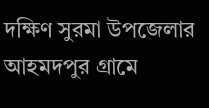দক্ষিণ সুরমা উপজেলার আহমদপুর গ্রামে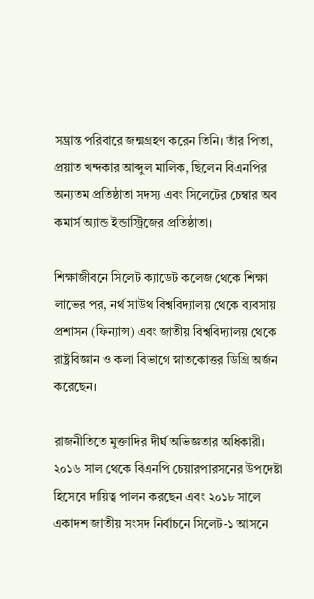সম্ভ্রান্ত পরিবারে জন্মগ্রহণ করেন তিনি। তাঁর পিতা, প্রয়াত খন্দকার আব্দুল মালিক, ছিলেন বিএনপির অন্যতম প্রতিষ্ঠাতা সদস্য এবং সিলেটের চেম্বার অব কমার্স অ্যান্ড ইন্ডাস্ট্রিজের প্রতিষ্ঠাতা।

শিক্ষাজীবনে সিলেট ক্যাডেট কলেজ থেকে শিক্ষা লাভের পর, নর্থ সাউথ বিশ্ববিদ্যালয় থেকে ব্যবসায় প্রশাসন (ফিন্যান্স) এবং জাতীয় বিশ্ববিদ্যালয় থেকে রাষ্ট্রবিজ্ঞান ও কলা বিভাগে স্নাতকোত্তর ডিগ্রি অর্জন করেছেন।

রাজনীতিতে মুক্তাদির দীর্ঘ অভিজ্ঞতার অধিকারী। ২০১৬ সাল থেকে বিএনপি চেয়ারপারসনের উপদেষ্টা হিসেবে দায়িত্ব পালন করছেন এবং ২০১৮ সালে একাদশ জাতীয় সংসদ নির্বাচনে সিলেট-১ আসনে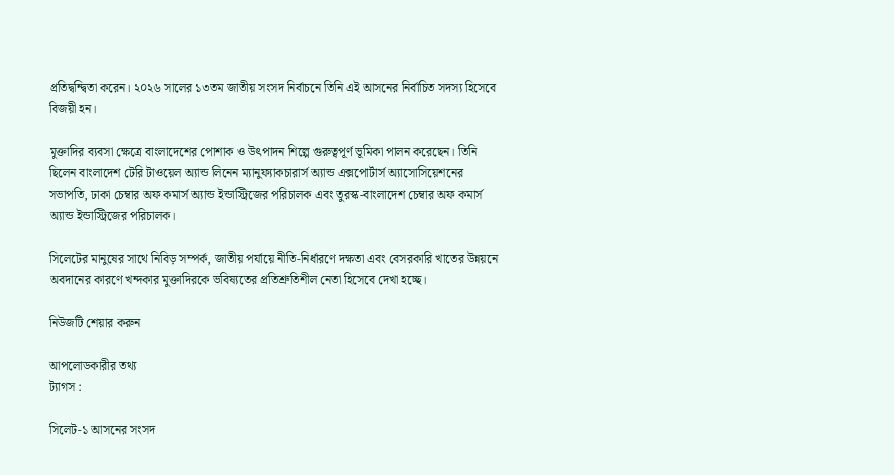প্রতিদ্বন্দ্বিতা করেন। ২০২৬ সালের ১৩তম জাতীয় সংসদ নির্বাচনে তিনি এই আসনের নির্বাচিত সদস্য হিসেবে বিজয়ী হন।

মুক্তাদির ব্যবসা ক্ষেত্রে বাংলাদেশের পোশাক ও উৎপাদন শিল্পে গুরুত্বপূর্ণ ভূমিকা পালন করেছেন। তিনি ছিলেন বাংলাদেশ টেরি টাওয়েল অ্যান্ড লিনেন ম্যানুফ্যাকচারার্স অ্যান্ড এক্সপোর্টার্স অ্যাসোসিয়েশনের সভাপতি, ঢাকা চেম্বার অফ কমার্স অ্যান্ড ইন্ডাস্ট্রিজের পরিচালক এবং তুরস্ক-বাংলাদেশ চেম্বার অফ কমার্স অ্যান্ড ইন্ডাস্ট্রিজের পরিচালক।

সিলেটের মানুষের সাথে নিবিড় সম্পর্ক, জাতীয় পর্যায়ে নীতি-নির্ধারণে দক্ষতা এবং বেসরকারি খাতের উন্নয়নে অবদানের কারণে খন্দকার মুক্তাদিরকে ভবিষ্যতের প্রতিশ্রুতিশীল নেতা হিসেবে দেখা হচ্ছে।

নিউজটি শেয়ার করুন

আপলোডকারীর তথ্য
ট্যাগস :

সিলেট-১ আসনের সংসদ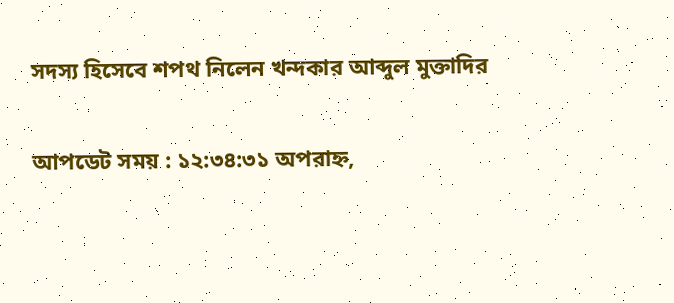সদস্য হিসেবে শপথ নিলেন খন্দকার আব্দুল মুক্তাদির

আপডেট সময় : ১২:৩৪:৩১ অপরাহ্ন,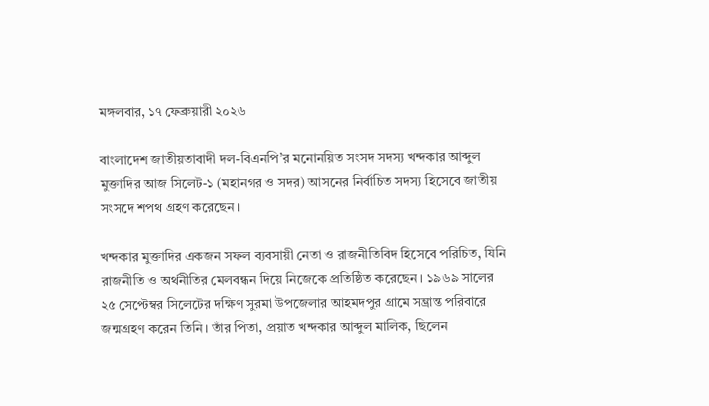মঙ্গলবার, ১৭ ফেব্রুয়ারী ২০২৬

বাংলাদেশ জাতীয়তাবাদী দল-বিএনপি’র মনোনয়িত সংসদ সদস্য খন্দকার আব্দুল মুক্তাদির আজ সিলেট-১ (মহানগর ও সদর) আসনের নির্বাচিত সদস্য হিসেবে জাতীয় সংসদে শপথ গ্রহণ করেছেন।

খন্দকার মুক্তাদির একজন সফল ব্যবসায়ী নেতা ও রাজনীতিবিদ হিসেবে পরিচিত, যিনি রাজনীতি ও অর্থনীতির মেলবন্ধন দিয়ে নিজেকে প্রতিষ্ঠিত করেছেন। ১৯৬৯ সালের ২৫ সেপ্টেম্বর সিলেটের দক্ষিণ সুরমা উপজেলার আহমদপুর গ্রামে সম্ভ্রান্ত পরিবারে জন্মগ্রহণ করেন তিনি। তাঁর পিতা, প্রয়াত খন্দকার আব্দুল মালিক, ছিলেন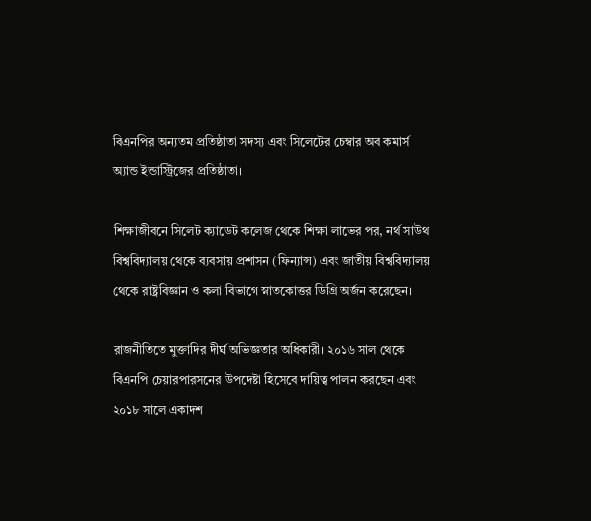বিএনপির অন্যতম প্রতিষ্ঠাতা সদস্য এবং সিলেটের চেম্বার অব কমার্স অ্যান্ড ইন্ডাস্ট্রিজের প্রতিষ্ঠাতা।

শিক্ষাজীবনে সিলেট ক্যাডেট কলেজ থেকে শিক্ষা লাভের পর, নর্থ সাউথ বিশ্ববিদ্যালয় থেকে ব্যবসায় প্রশাসন (ফিন্যান্স) এবং জাতীয় বিশ্ববিদ্যালয় থেকে রাষ্ট্রবিজ্ঞান ও কলা বিভাগে স্নাতকোত্তর ডিগ্রি অর্জন করেছেন।

রাজনীতিতে মুক্তাদির দীর্ঘ অভিজ্ঞতার অধিকারী। ২০১৬ সাল থেকে বিএনপি চেয়ারপারসনের উপদেষ্টা হিসেবে দায়িত্ব পালন করছেন এবং ২০১৮ সালে একাদশ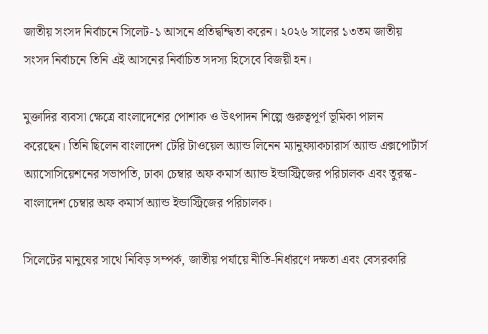জাতীয় সংসদ নির্বাচনে সিলেট-১ আসনে প্রতিদ্বন্দ্বিতা করেন। ২০২৬ সালের ১৩তম জাতীয় সংসদ নির্বাচনে তিনি এই আসনের নির্বাচিত সদস্য হিসেবে বিজয়ী হন।

মুক্তাদির ব্যবসা ক্ষেত্রে বাংলাদেশের পোশাক ও উৎপাদন শিল্পে গুরুত্বপূর্ণ ভূমিকা পালন করেছেন। তিনি ছিলেন বাংলাদেশ টেরি টাওয়েল অ্যান্ড লিনেন ম্যানুফ্যাকচারার্স অ্যান্ড এক্সপোর্টার্স অ্যাসোসিয়েশনের সভাপতি, ঢাকা চেম্বার অফ কমার্স অ্যান্ড ইন্ডাস্ট্রিজের পরিচালক এবং তুরস্ক-বাংলাদেশ চেম্বার অফ কমার্স অ্যান্ড ইন্ডাস্ট্রিজের পরিচালক।

সিলেটের মানুষের সাথে নিবিড় সম্পর্ক, জাতীয় পর্যায়ে নীতি-নির্ধারণে দক্ষতা এবং বেসরকারি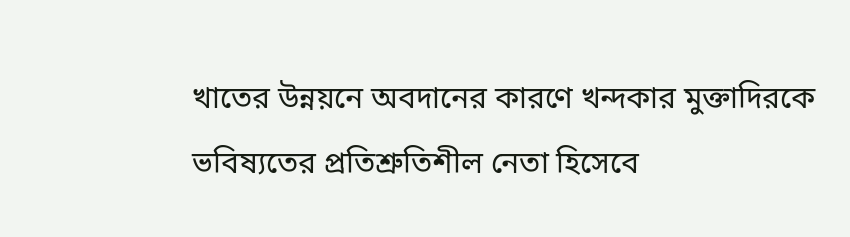খাতের উন্নয়নে অবদানের কারণে খন্দকার মুক্তাদিরকে ভবিষ্যতের প্রতিশ্রুতিশীল নেতা হিসেবে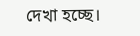দেখা হচ্ছে।